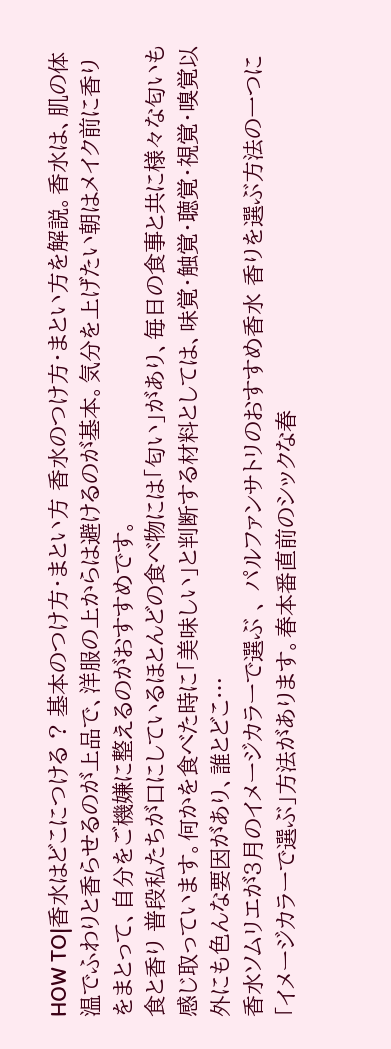HOW TO|香水はどこにつける ? 基本のつけ方・まとい方 香水のつけ方・まとい方を解説。香水は、肌の体温でふわりと香らせるのが上品で、洋服の上からは避けるのが基本。気分を上げたい朝はメイク前に香りをまとって、自分をご機嫌に整えるのがおすすめです。
食と香り 普段私たちが口にしているほとんどの食べ物には「匂い」があり、毎日の食事と共に様々な匂いも感じ取っています。何かを食べた時に「美味しい」と判断する材料としては、味覚・触覚・聴覚・視覚・嗅覚以外にも色んな要因があり、誰とどこ…
香水ソムリエが3月のイメージカラーで選ぶ 、 パルファンサトリのおすすめ香水 香りを選ぶ方法の一つに「イメージカラーで選ぶ」方法があります。春本番直前のシックな春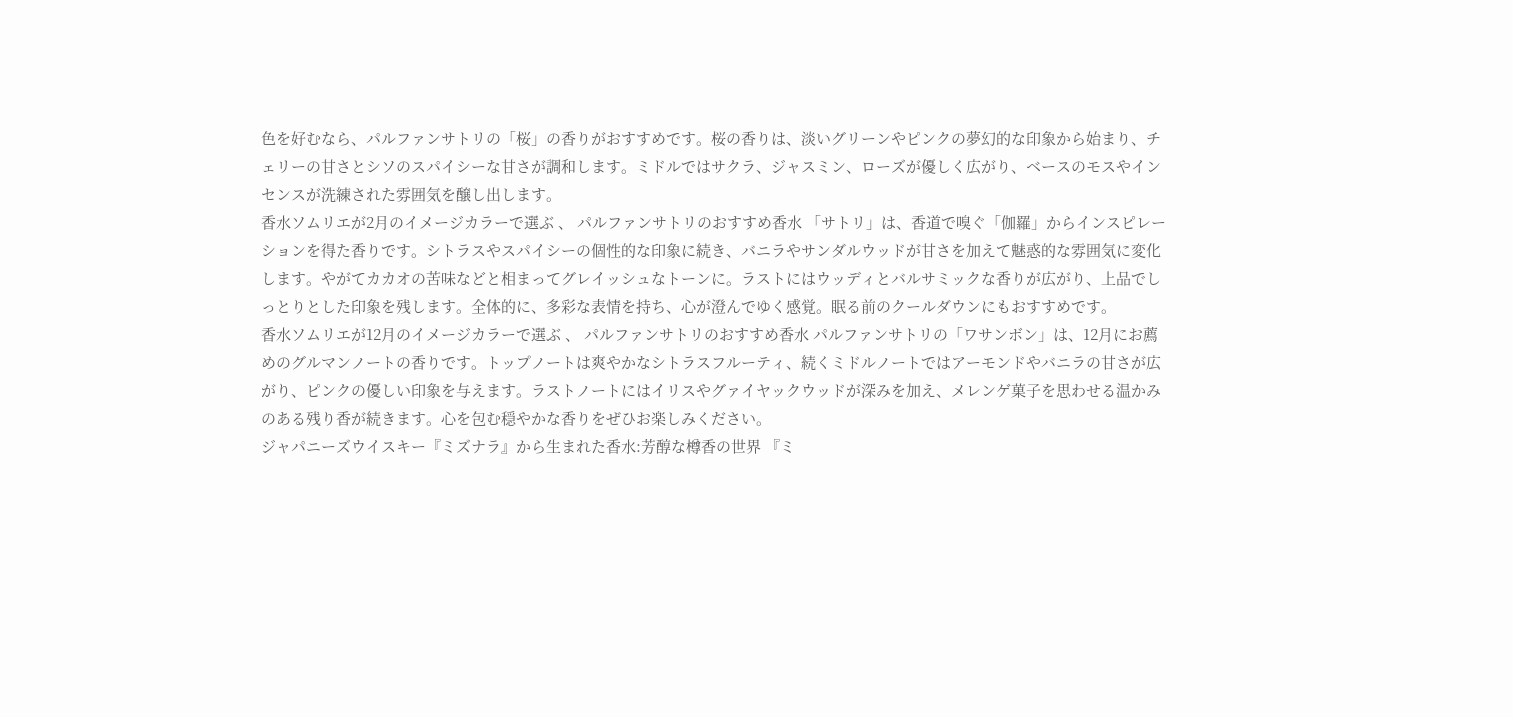色を好むなら、パルファンサトリの「桜」の香りがおすすめです。桜の香りは、淡いグリーンやピンクの夢幻的な印象から始まり、チェリーの甘さとシソのスパイシーな甘さが調和します。ミドルではサクラ、ジャスミン、ローズが優しく広がり、ベースのモスやインセンスが洗練された雰囲気を醸し出します。
香水ソムリエが2月のイメージカラーで選ぶ 、 パルファンサトリのおすすめ香水 「サトリ」は、香道で嗅ぐ「伽羅」からインスピレーションを得た香りです。シトラスやスパイシーの個性的な印象に続き、バニラやサンダルウッドが甘さを加えて魅惑的な雰囲気に変化します。やがてカカオの苦味などと相まってグレイッシュなトーンに。ラストにはウッディとバルサミックな香りが広がり、上品でしっとりとした印象を残します。全体的に、多彩な表情を持ち、心が澄んでゆく感覚。眠る前のクールダウンにもおすすめです。
香水ソムリエが12月のイメージカラーで選ぶ 、 パルファンサトリのおすすめ香水 パルファンサトリの「ワサンボン」は、12月にお薦めのグルマンノートの香りです。トップノートは爽やかなシトラスフルーティ、続くミドルノートではアーモンドやバニラの甘さが広がり、ピンクの優しい印象を与えます。ラストノートにはイリスやグァイヤックウッドが深みを加え、メレンゲ菓子を思わせる温かみのある残り香が続きます。心を包む穏やかな香りをぜひお楽しみください。
ジャパニーズウイスキー『ミズナラ』から生まれた香水:芳醇な樽香の世界 『ミ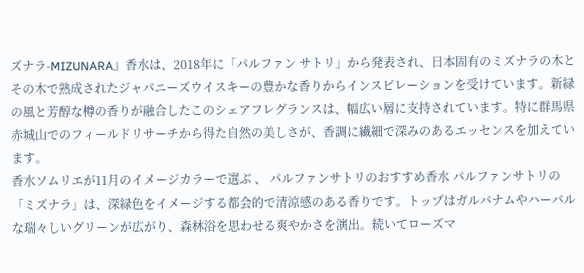ズナラ-MIZUNARA』香水は、2018年に「パルファン サトリ」から発表され、日本固有のミズナラの木とその木で熟成されたジャパニーズウイスキーの豊かな香りからインスピレーションを受けています。新緑の風と芳醇な樽の香りが融合したこのシェアフレグランスは、幅広い層に支持されています。特に群馬県赤城山でのフィールドリサーチから得た自然の美しさが、香調に繊細で深みのあるエッセンスを加えています。
香水ソムリエが11月のイメージカラーで選ぶ 、 パルファンサトリのおすすめ香水 パルファンサトリの「ミズナラ」は、深緑色をイメージする都会的で清涼感のある香りです。トップはガルバナムやハーバルな瑞々しいグリーンが広がり、森林浴を思わせる爽やかさを演出。続いてローズマ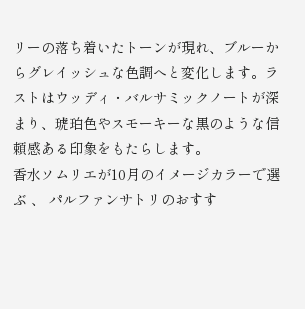リーの落ち着いたトーンが現れ、ブルーからグレイッシュな色調へと変化します。ラストはウッディ・バルサミックノートが深まり、琥珀色やスモーキーな黒のような信頼感ある印象をもたらします。
香水ソムリエが10月のイメージカラーで選ぶ 、 パルファンサトリのおすす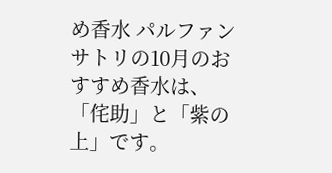め香水 パルファンサトリの10月のおすすめ香水は、「侘助」と「紫の上」です。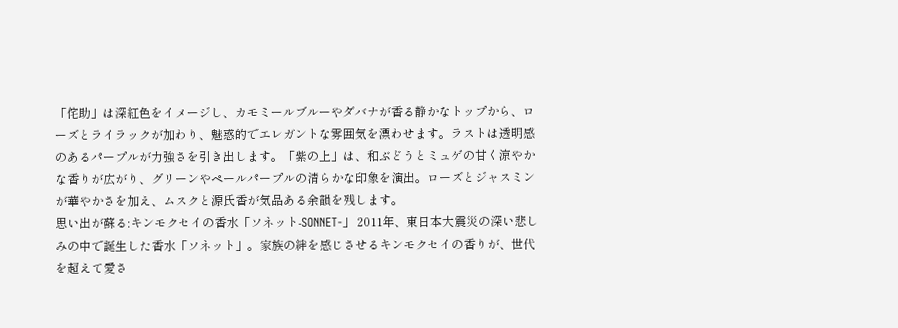「侘助」は深紅色をイメージし、カモミールブルーやダバナが香る静かなトップから、ローズとライラックが加わり、魅惑的でエレガントな雰囲気を漂わせます。ラストは透明感のあるパープルが力強さを引き出します。「紫の上」は、和ぶどうとミュゲの甘く涼やかな香りが広がり、グリーンやペールパープルの清らかな印象を演出。ローズとジャスミンが華やかさを加え、ムスクと源氏香が気品ある余韻を残します。
思い出が蘇る:キンモクセイの香水「ソネット-SONNET-」 2011年、東日本大震災の深い悲しみの中で誕生した香水「ソネット」。家族の絆を感じさせるキンモクセイの香りが、世代を超えて愛さ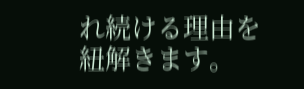れ続ける理由を紐解きます。